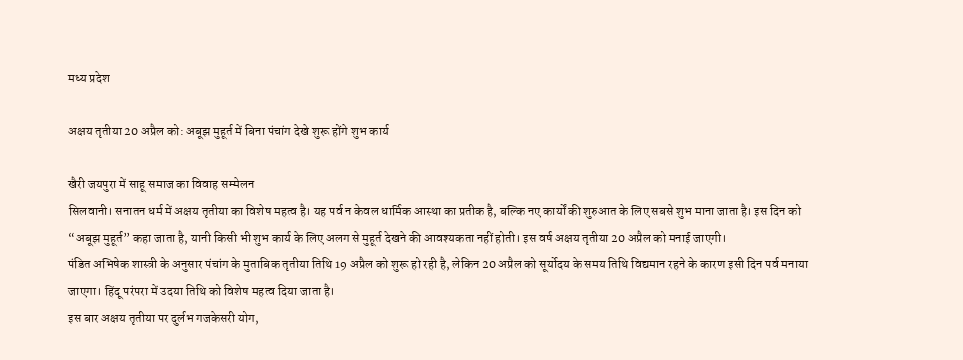मध्य प्रदेश

अक्षय तृतीया 20 अप्रैल को: अबूझ मुहूर्त में बिना पंचांग देखे शुरू होंगे शुभ कार्य

खैरी जयपुरा में साहू समाज का विवाह सम्मेलन
सिलवानी। सनातन धर्म में अक्षय तृतीया का विशेष महत्व है। यह पर्व न केवल धार्मिक आस्था का प्रतीक है, बल्कि नए कार्यों की शुरुआत के लिए सबसे शुभ माना जाता है। इस दिन को “अबूझ मुहूर्त” कहा जाता है, यानी किसी भी शुभ कार्य के लिए अलग से मुहूर्त देखने की आवश्यकता नहीं होती। इस वर्ष अक्षय तृतीया 20 अप्रैल को मनाई जाएगी।
पंडित अभिषेक शास्त्री के अनुसार पंचांग के मुताबिक तृतीया तिथि 19 अप्रैल को शुरू हो रही है, लेकिन 20 अप्रैल को सूर्योदय के समय तिथि विद्यमान रहने के कारण इसी दिन पर्व मनाया जाएगा। हिंदू परंपरा में उदया तिथि को विशेष महत्व दिया जाता है।
इस बार अक्षय तृतीया पर दुर्लभ गजकेसरी योग,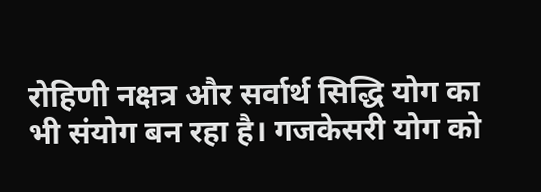रोहिणी नक्षत्र और सर्वार्थ सिद्धि योग का भी संयोग बन रहा है। गजकेसरी योग को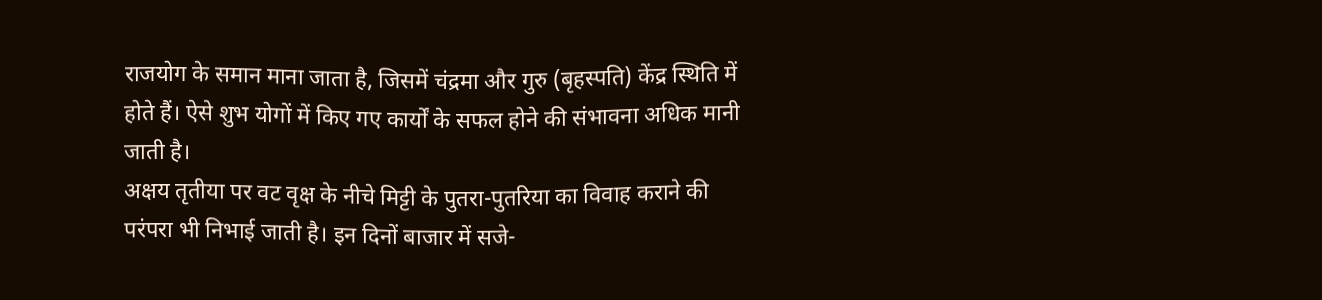राजयोग के समान माना जाता है, जिसमें चंद्रमा और गुरु (बृहस्पति) केंद्र स्थिति में होते हैं। ऐसे शुभ योगों में किए गए कार्यों के सफल होने की संभावना अधिक मानी जाती है।
अक्षय तृतीया पर वट वृक्ष के नीचे मिट्टी के पुतरा-पुतरिया का विवाह कराने की परंपरा भी निभाई जाती है। इन दिनों बाजार में सजे-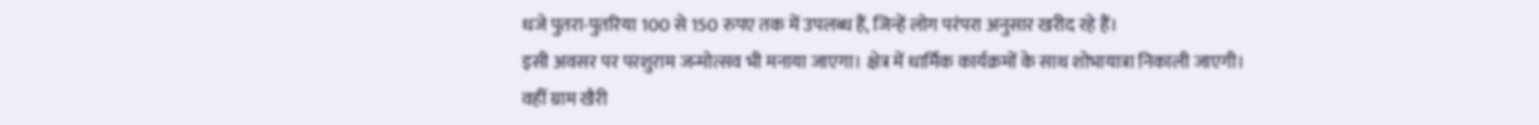धजे पुतरा-पुतरिया 100 से 150 रुपए तक में उपलब्ध हैं, जिन्हें लोग परंपरा अनुसार खरीद रहे हैं।
इसी अवसर पर परशुराम जन्मोत्सव भी मनाया जाएगा। क्षेत्र में धार्मिक कार्यक्रमों के साथ शोभायात्रा निकाली जाएगी।
वहीं ग्राम खैरी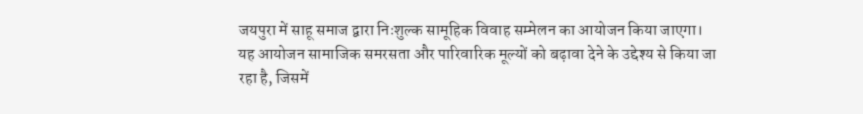जयपुरा में साहू समाज द्वारा निःशुल्क सामूहिक विवाह सम्मेलन का आयोजन किया जाएगा। यह आयोजन सामाजिक समरसता और पारिवारिक मूल्यों को बढ़ावा देने के उद्देश्य से किया जा रहा है, जिसमें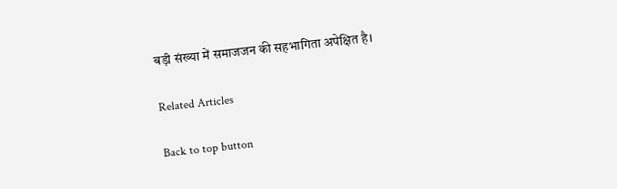बड़ी संख्या में समाजजन की सहभागिता अपेक्षित है।

Related Articles

Back to top button